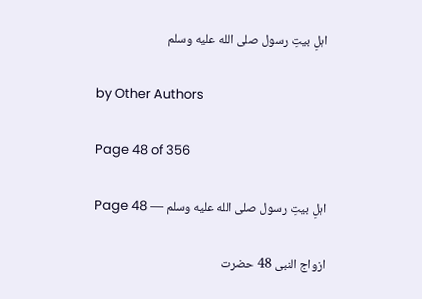اہلِ بیتِ رسول صلى الله عليه وسلم

by Other Authors

Page 48 of 356

اہلِ بیتِ رسول صلى الله عليه وسلم — Page 48

ازواج النبی 48 حضرت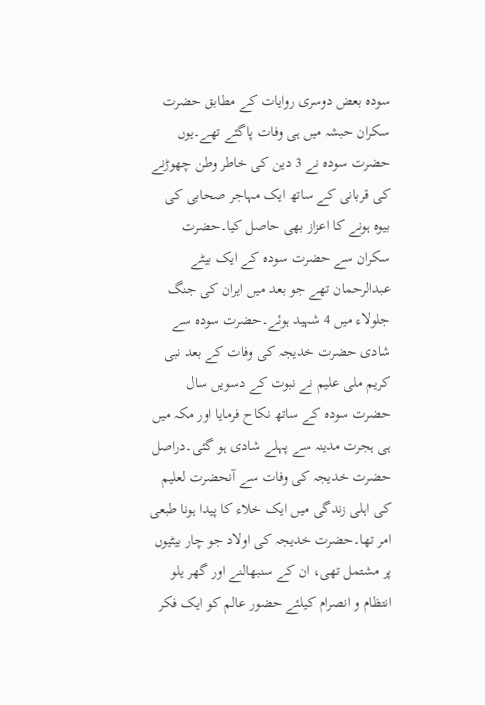سوده بعض دوسری روایات کے مطابق حضرت سکران حبشہ میں ہی وفات پاگئے تھے۔یوں حضرت سودہ نے 3 دین کی خاطر وطن چھوڑنے کی قربانی کے ساتھ ایک مہاجر صحابی کی بیوہ ہونے کا اعزاز بھی حاصل کیا۔حضرت سکران سے حضرت سودہ کے ایک بیٹے عبدالرحمان تھے جو بعد میں ایران کی جنگ جلولاء میں 4 شہید ہوئے۔حضرت سودہ سے شادی حضرت خدیجہ کی وفات کے بعد نبی کریم ملی علیم نے نبوت کے دسویں سال حضرت سودہ کے ساتھ نکاح فرمایا اور مکہ میں ہی ہجرت مدینہ سے پہلے شادی ہو گئی۔دراصل حضرت خدیجہ کی وفات سے آنحضرت لعلیم کی اہلی زندگی میں ایک خلاء کا پیدا ہونا طبعی امر تھا۔حضرت خدیجہ کی اولاد جو چار بیٹیوں پر مشتمل تھی، ان کے سنبھالنے اور گھر یلو انتظام و انصرام کیلئے حضور عالم کو ایک فکر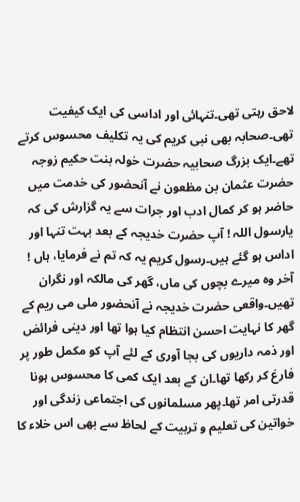لاحق رہتی تھی۔تنہائی اور اداسی کی ایک کیفیت تھی۔صحابہ بھی نبی کریم کی یہ تکلیف محسوس کرتے تھے۔ایک بزرگ صحابیہ حضرت خولہ بنت حکیم زوجہ حضرت عثمان بن مظعون نے آنحضور کی خدمت میں حاضر ہو کر کمال ادب اور جرات سے یہ گزارش کی کہ یارسول اللہ ! آپ حضرت خدیجہ کے بعد بہت تنہا اور اداس ہو گئے ہیں۔رسول کریم یہ کہ تم نے فرمایا، ہاں ! آخر وہ میرے بچوں کی ماں، گھر کی مالکہ اور نگران تھیں۔واقعی حضرت خدیجہ نے آنحضور ملی می ریم کے گھر کا نہایت احسن انتظام کیا ہوا تھا اور دینی فرائض اور ذمہ داریوں کی بجا آوری کے لئے آپ کو مکمل طور پر فارغ کر رکھا تھا۔ان کے بعد ایک کمی کا محسوس ہونا قدرتی امر تھا۔پھر مسلمانوں کی اجتماعی زندگی اور خواتین کی تعلیم و تربیت کے لحاظ سے بھی اس خلاء کا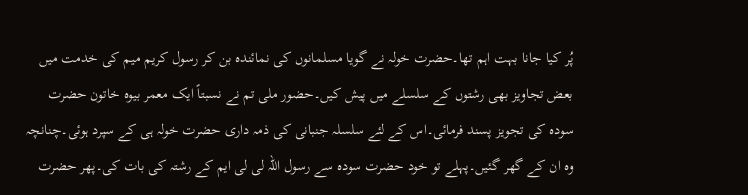پُر کیا جانا بہت اہم تھا۔حضرت خولہ نے گویا مسلمانوں کی نمائندہ بن کر رسول کریم میم کی خدمت میں بعض تجاویز بھی رشتوں کے سلسلے میں پیش کیں۔حضور ملی تم نے نسبتاً ایک معمر بیوہ خاتون حضرت سودہ کی تجویز پسند فرمائی۔اس کے لئے سلسلہ جنبانی کی ذمہ داری حضرت خولہ ہی کے سپرد ہوئی۔چنانچہ وہ ان کے گھر گئیں۔پہلے تو خود حضرت سودہ سے رسول اللہ لی لی ایم کے رشتہ کی بات کی۔پھر حضرت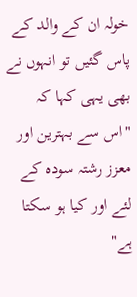خولہ ان کے والد کے پاس گئیں تو انہوں نے بھی یہی کہا کہ "اس سے بہترین اور معزز رشتہ سودہ کے لئے اور کیا ہو سکتا ہے"